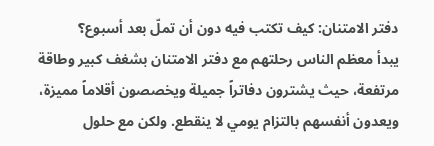دفتر الامتنان: كيف تكتب فيه دون أن تملّ بعد أسبوع؟
يبدأ معظم الناس رحلتهم مع دفتر الامتنان بشغف كبير وطاقة مرتفعة، حيث يشترون دفاتراً جميلة ويخصصون أقلاماً مميزة، ويعدون أنفسهم بالتزام يومي لا ينقطع. ولكن مع حلول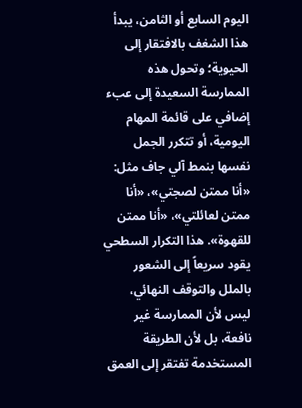اليوم السابع أو الثامن، يبدأ هذا الشغف بالافتقار إلى الحيوية؛ وتحول هذه الممارسة السعيدة إلى عبء إضافي على قائمة المهام اليومية، أو تتكرر الجمل نفسها بنمط آلي جاف مثل: «أنا ممتن لصجتي»، «أنا ممتن لعائلتي»، «أنا ممتن للقهوة». هذا التكرار السطحي يقود سريعاً إلى الشعور بالملل والتوقف النهائي، ليس لأن الممارسة غير نافعة، بل لأن الطريقة المستخدمة تفتقر إلى العمق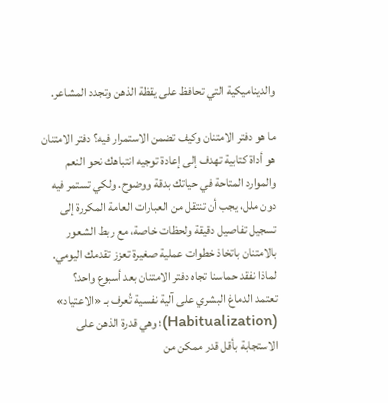والديناميكية التي تحافظ على يقظة الذهن وتجدد المشاعر.

ما هو دفتر الامتنان وكيف تضمن الاستمرار فيه؟ دفتر الامتنان هو أداة كتابية تهدف إلى إعادة توجيه انتباهك نحو النعم والموارد المتاحة في حياتك بدقة ووضوح. ولكي تستمر فيه دون ملل، يجب أن تنتقل من العبارات العامة المكررة إلى تسجيل تفاصيل دقيقة ولحظات خاصة، مع ربط الشعور بالامتنان باتخاذ خطوات عملية صغيرة تعزز تقدمك اليومي.
لماذا نفقد حماسنا تجاه دفتر الامتنان بعد أسبوع واحد؟
تعتمد الدماغ البشري على آلية نفسية تُعرف بـ «الاعتياد» (Habitualization)؛ وهي قدرة الذهن على الاستجابة بأقل قدر ممكن من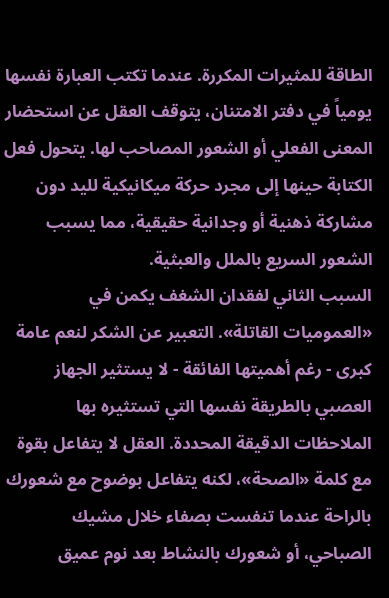الطاقة للمثيرات المكررة. عندما تكتب العبارة نفسها يومياً في دفتر الامتنان، يتوقف العقل عن استحضار المعنى الفعلي أو الشعور المصاحب لها. يتحول فعل الكتابة حينها إلى مجرد حركة ميكانيكية لليد دون مشاركة ذهنية أو وجدانية حقيقية، مما يسبب الشعور السريع بالملل والعبثية.
السبب الثاني لفقدان الشغف يكمن في «العموميات القاتلة». التعبير عن الشكر لنعم عامة كبرى - رغم أهميتها الفائقة - لا يستثير الجهاز العصبي بالطريقة نفسها التي تستثيره بها الملاحظات الدقيقة المحددة. العقل لا يتفاعل بقوة مع كلمة «الصحة»، لكنه يتفاعل بوضوح مع شعورك بالراحة عندما تنفست بصفاء خلال مشيك الصباحي، أو شعورك بالنشاط بعد نوم عميق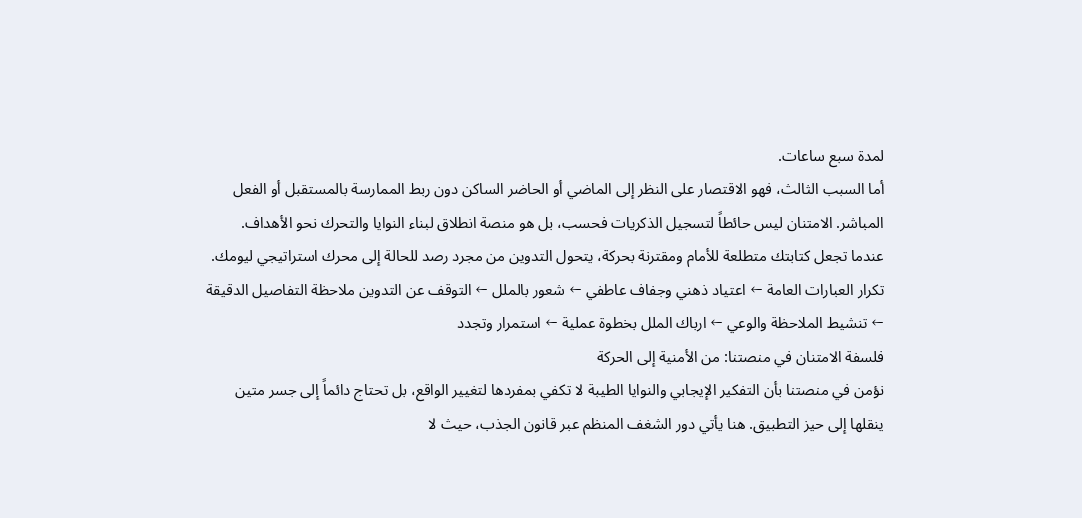لمدة سبع ساعات.
أما السبب الثالث، فهو الاقتصار على النظر إلى الماضي أو الحاضر الساكن دون ربط الممارسة بالمستقبل أو الفعل المباشر. الامتنان ليس حائطاً لتسجيل الذكريات فحسب، بل هو منصة انطلاق لبناء النوايا والتحرك نحو الأهداف. عندما تجعل كتابتك متطلعة للأمام ومقترنة بحركة، يتحول التدوين من مجرد رصد للحالة إلى محرك استراتيجي ليومك.
تكرار العبارات العامة ← اعتياد ذهني وجفاف عاطفي ← شعور بالملل ← التوقف عن التدوين ملاحظة التفاصيل الدقيقة ← تنشيط الملاحظة والوعي ← ارباك الملل بخطوة عملية ← استمرار وتجدد
فلسفة الامتنان في منصتنا: من الأمنية إلى الحركة
نؤمن في منصتنا بأن التفكير الإيجابي والنوايا الطيبة لا تكفي بمفردها لتغيير الواقع، بل تحتاج دائماً إلى جسر متين ينقلها إلى حيز التطبيق. هنا يأتي دور الشغف المنظم عبر قانون الجذب، حيث لا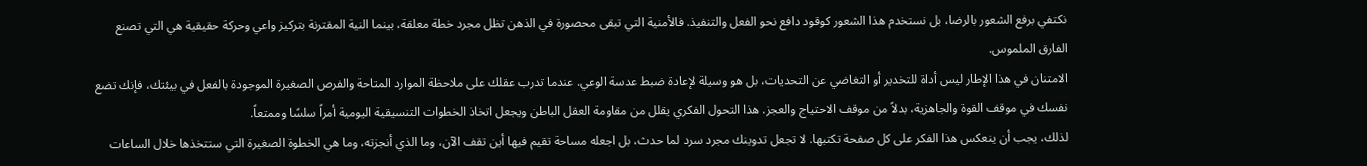نكتفي برفع الشعور بالرضا، بل نستخدم هذا الشعور كوقود دافع نحو الفعل والتنفيذ. فالأمنية التي تبقى محصورة في الذهن تظل مجرد خطة معلقة، بينما النية المقترنة بتركيز واعي وحركة حقيقية هي التي تصنع الفارق الملموس.
الامتنان في هذا الإطار ليس أداة للتخدير أو التغاضي عن التحديات، بل هو وسيلة لإعادة ضبط عدسة الوعي. عندما تدرب عقلك على ملاحظة الموارد المتاحة والفرص الصغيرة الموجودة بالفعل في بيئتك، فإنك تضع نفسك في موقف القوة والجاهزية، بدلاً من موقف الاحتياج والعجز. هذا التحول الفكري يقلل من مقاومة العقل الباطن ويجعل اتخاذ الخطوات التنسيقية اليومية أمراً سلسًا وممتعاً.
لذلك، يجب أن ينعكس هذا الفكر على كل صفحة تكتبها. لا تجعل تدوينك مجرد سرد لما حدث، بل اجعله مساحة تقيم فيها أين تقف الآن، وما الذي أنجزته، وما هي الخطوة الصغيرة التي ستتخذها خلال الساعات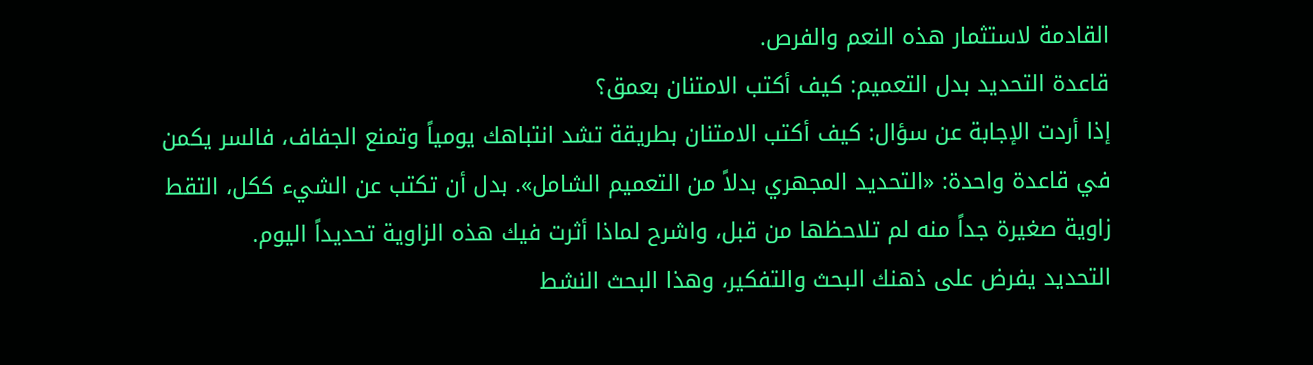القادمة لاستثمار هذه النعم والفرص.
قاعدة التحديد بدل التعميم: كيف أكتب الامتنان بعمق؟
إذا أردت الإجابة عن سؤال: كيف أكتب الامتنان بطريقة تشد انتباهك يومياً وتمنع الجفاف، فالسر يكمن في قاعدة واحدة: «التحديد المجهري بدلاً من التعميم الشامل». بدل أن تكتب عن الشيء ككل، التقط زاوية صغيرة جداً منه لم تلاحظها من قبل، واشرح لماذا أثرت فيك هذه الزاوية تحديداً اليوم.
التحديد يفرض على ذهنك البحث والتفكير، وهذا البحث النشط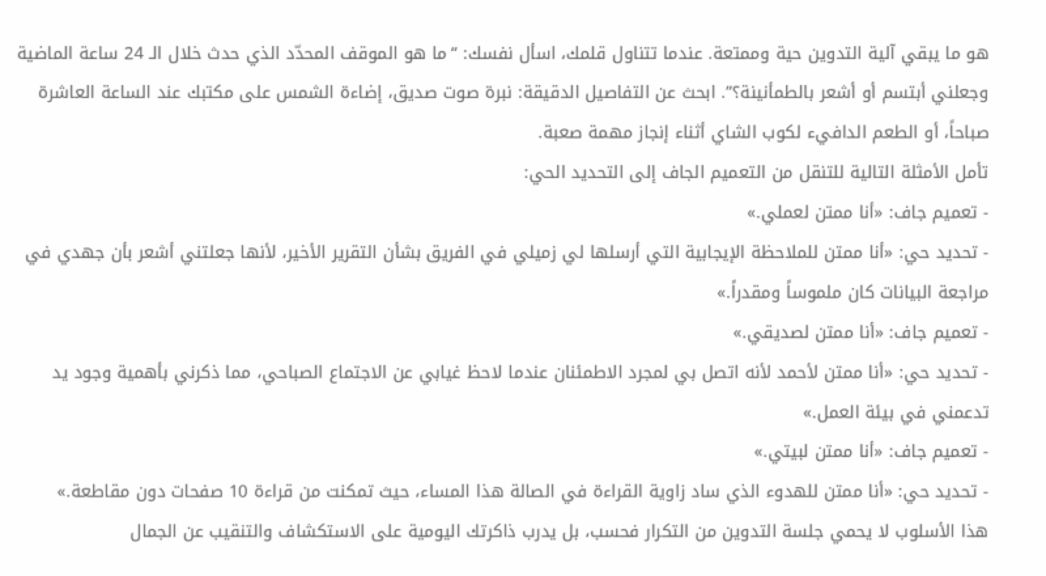هو ما يبقي آلية التدوين حية وممتعة. عندما تتناول قلمك، اسأل نفسك: “ما هو الموقف المحدّد الذي حدث خلال الـ 24 ساعة الماضية وجعلني أبتسم أو أشعر بالطمأنينة؟”. ابحث عن التفاصيل الدقيقة: نبرة صوت صديق، إضاءة الشمس على مكتبك عند الساعة العاشرة صباحاً، أو الطعم الدافيء لكوب الشاي أثناء إنجاز مهمة صعبة.
تأمل الأمثلة التالية للتنقل من التعميم الجاف إلى التحديد الحي:
- تعميم جاف: «أنا ممتن لعملي.»
- تحديد حي: «أنا ممتن للملاحظة الإيجابية التي أرسلها لي زميلي في الفريق بشأن التقرير الأخير، لأنها جعلتني أشعر بأن جهدي في مراجعة البيانات كان ملموساً ومقدراً.»
- تعميم جاف: «أنا ممتن لصديقي.»
- تحديد حي: «أنا ممتن لأحمد لأنه اتصل بي لمجرد الاطمئنان عندما لاحظ غيابي عن الاجتماع الصباحي، مما ذكرني بأهمية وجود يد تدعمني في بيئة العمل.»
- تعميم جاف: «أنا ممتن لبيتي.»
- تحديد حي: «أنا ممتن للهدوء الذي ساد زاوية القراءة في الصالة هذا المساء، حيث تمكنت من قراءة 10 صفحات دون مقاطعة.»
هذا الأسلوب لا يحمي جلسة التدوين من التكرار فحسب، بل يدرب ذاكرتك اليومية على الاستكشاف والتنقيب عن الجمال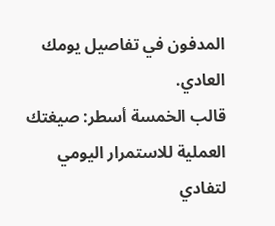المدفون في تفاصيل يومك العادي.
قالب الخمسة أسطر: صيغتك العملية للاستمرار اليومي
لتفادي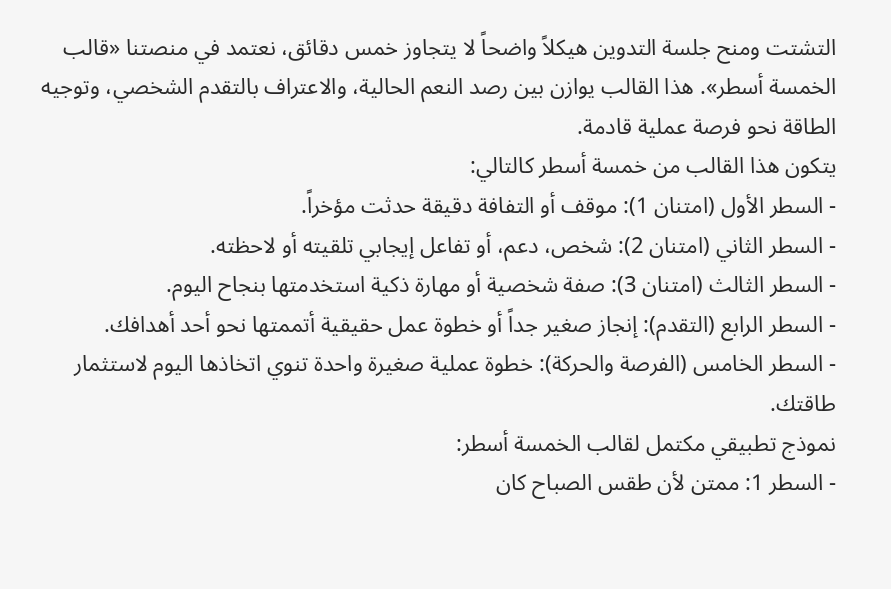التشتت ومنح جلسة التدوين هيكلاً واضحاً لا يتجاوز خمس دقائق، نعتمد في منصتنا «قالب الخمسة أسطر». هذا القالب يوازن بين رصد النعم الحالية، والاعتراف بالتقدم الشخصي، وتوجيه الطاقة نحو فرصة عملية قادمة.
يتكون هذا القالب من خمسة أسطر كالتالي:
- السطر الأول (امتنان 1): موقف أو التفافة دقيقة حدثت مؤخراً.
- السطر الثاني (امتنان 2): شخص، دعم، أو تفاعل إيجابي تلقيته أو لاحظته.
- السطر الثالث (امتنان 3): صفة شخصية أو مهارة ذكية استخدمتها بنجاح اليوم.
- السطر الرابع (التقدم): إنجاز صغير جداً أو خطوة عمل حقيقية أتممتها نحو أحد أهدافك.
- السطر الخامس (الفرصة والحركة): خطوة عملية صغيرة واحدة تنوي اتخاذها اليوم لاستثمار طاقتك.
نموذج تطبيقي مكتمل لقالب الخمسة أسطر:
- السطر 1: ممتن لأن طقس الصباح كان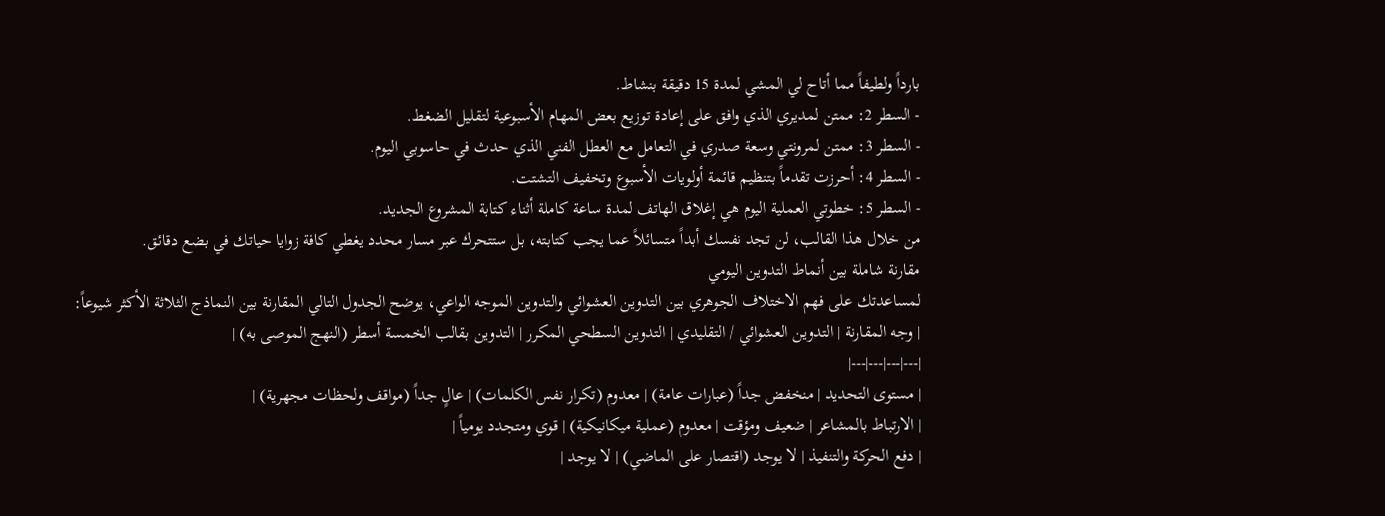بارداً ولطيفاً مما أتاح لي المشي لمدة 15 دقيقة بنشاط.
- السطر 2: ممتن لمديري الذي وافق على إعادة توزيع بعض المهام الأسبوعية لتقليل الضغط.
- السطر 3: ممتن لمرونتي وسعة صدري في التعامل مع العطل الفني الذي حدث في حاسوبي اليوم.
- السطر 4: أحرزت تقدماً بتنظيم قائمة أولويات الأسبوع وتخفيف التشتت.
- السطر 5: خطوتي العملية اليوم هي إغلاق الهاتف لمدة ساعة كاملة أثناء كتابة المشروع الجديد.
من خلال هذا القالب، لن تجد نفسك أبداً متسائلاً عما يجب كتابته، بل ستتحرك عبر مسار محدد يغطي كافة زوايا حياتك في بضع دقائق.
مقارنة شاملة بين أنماط التدوين اليومي
لمساعدتك على فهم الاختلاف الجوهري بين التدوين العشوائي والتدوين الموجه الواعي، يوضح الجدول التالي المقارنة بين النماذج الثلاثة الأكثر شيوعاً:
| وجه المقارنة | التدوين العشوائي / التقليدي | التدوين السطحي المكرر | التدوين بقالب الخمسة أسطر (النهج الموصى به) |
|---|---|---|---|
| مستوى التحديد | منخفض جداً (عبارات عامة) | معدوم (تكرار نفس الكلمات) | عالٍ جداً (مواقف ولحظات مجهرية) |
| الارتباط بالمشاعر | ضعيف ومؤقت | معدوم (عملية ميكانيكية) | قوي ومتجدد يومياً |
| دفع الحركة والتنفيذ | لا يوجد (اقتصار على الماضي) | لا يوجد |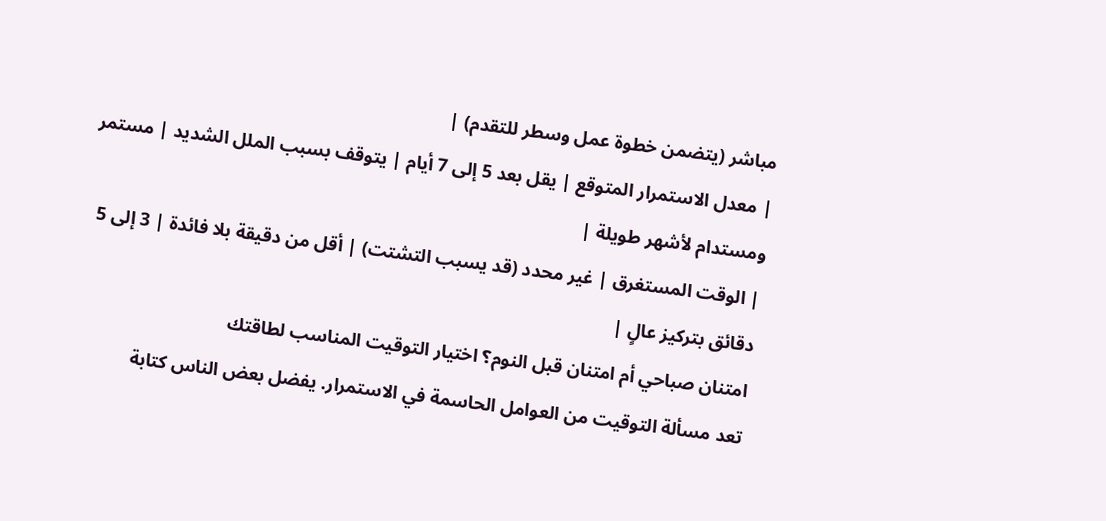مباشر (يتضمن خطوة عمل وسطر للتقدم) |
| معدل الاستمرار المتوقع | يقل بعد 5 إلى 7 أيام | يتوقف بسبب الملل الشديد | مستمر ومستدام لأشهر طويلة |
| الوقت المستغرق | غير محدد (قد يسبب التشتت) | أقل من دقيقة بلا فائدة | 3 إلى 5 دقائق بتركيز عالٍ |
امتنان صباحي أم امتنان قبل النوم؟ اختيار التوقيت المناسب لطاقتك
تعد مسألة التوقيت من العوامل الحاسمة في الاستمرار. يفضل بعض الناس كتابة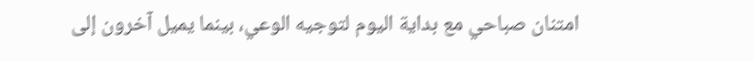امتنان صباحي مع بداية اليوم لتوجيه الوعي، بينما يميل آخرون إلى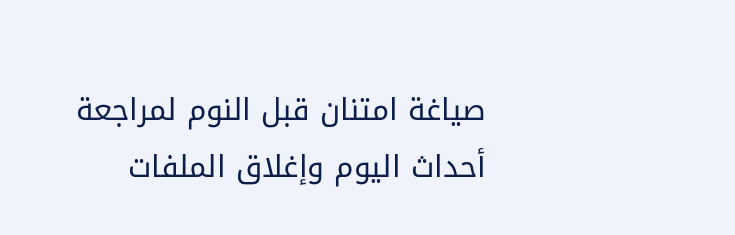صياغة امتنان قبل النوم لمراجعة أحداث اليوم وإغلاق الملفات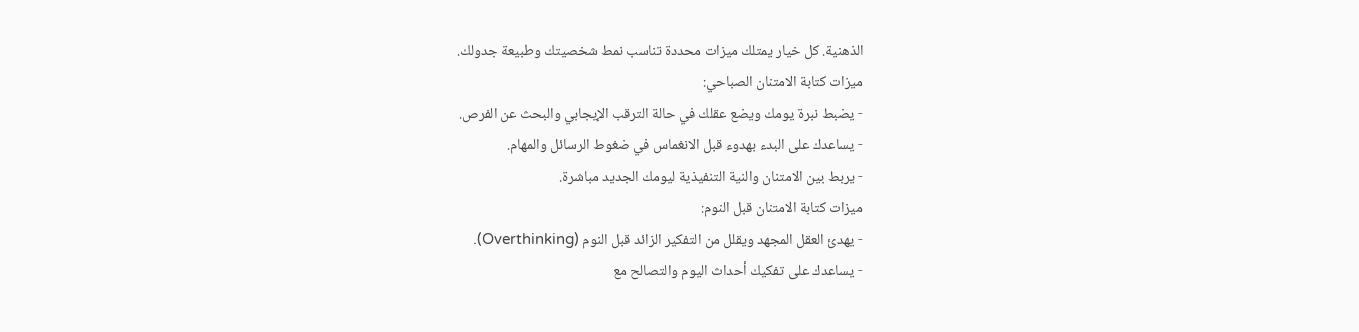الذهنية. كل خيار يمتلك ميزات محددة تناسب نمط شخصيتك وطبيعة جدولك.
ميزات كتابة الامتنان الصباحي:
- يضبط نبرة يومك ويضع عقلك في حالة الترقب الإيجابي والبحث عن الفرص.
- يساعدك على البدء بهدوء قبل الانغماس في ضغوط الرسائل والمهام.
- يربط بين الامتنان والنية التنفيذية ليومك الجديد مباشرة.
ميزات كتابة الامتنان قبل النوم:
- يهدئ العقل المجهد ويقلل من التفكير الزائد قبل النوم (Overthinking).
- يساعدك على تفكيك أحداث اليوم والتصالح مع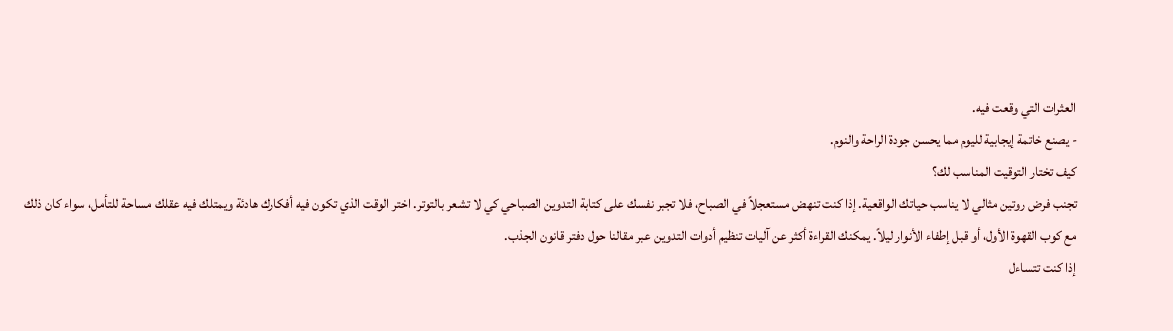العثرات التي وقعت فيه.
- يصنع خاتمة إيجابية لليوم مما يحسن جودة الراحة والنوم.
كيف تختار التوقيت المناسب لك؟
تجنب فرض روتين مثالي لا يناسب حياتك الواقعية. إذا كنت تنهض مستعجلاً في الصباح، فلا تجبر نفسك على كتابة التدوين الصباحي كي لا تشعر بالتوتر. اختر الوقت الذي تكون فيه أفكارك هادئة ويمتلك فيه عقلك مساحة للتأمل، سواء كان ذلك مع كوب القهوة الأول، أو قبل إطفاء الأنوار ليلاً. يمكنك القراءة أكثر عن آليات تنظيم أدوات التدوين عبر مقالنا حول دفتر قانون الجذب.
إذا كنت تتساءل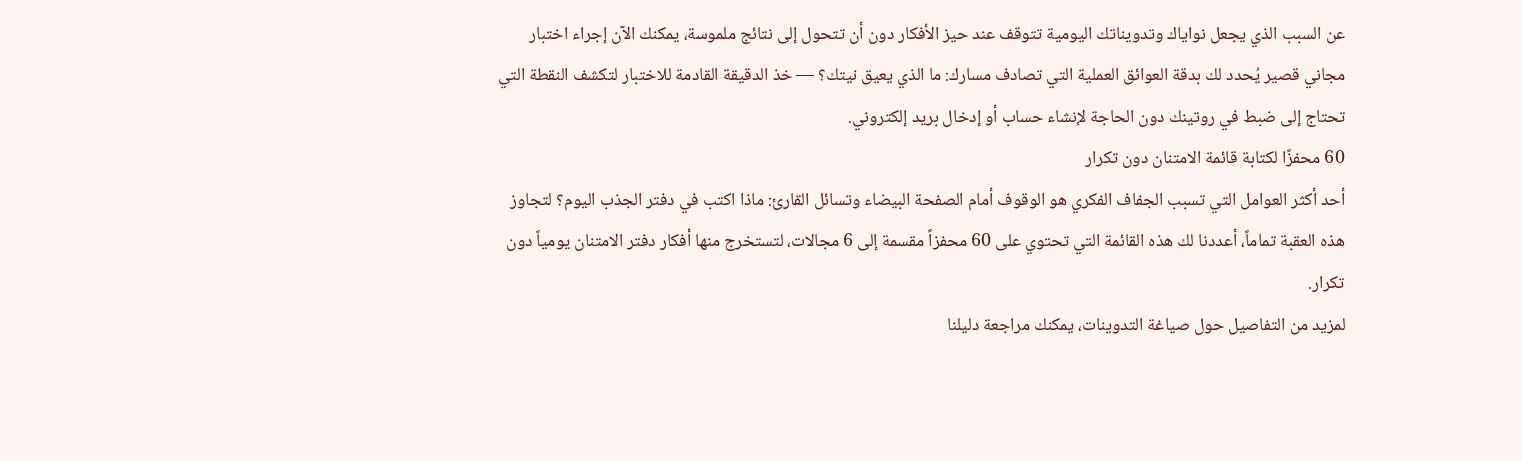عن السبب الذي يجعل نواياك وتدويناتك اليومية تتوقف عند حيز الأفكار دون أن تتحول إلى نتائج ملموسة، يمكنك الآن إجراء اختبار مجاني قصير يُحدد لك بدقة العوائق العملية التي تصادف مسارك: ما الذي يعيق نيتك؟ — خذ الدقيقة القادمة للاختبار لتكشف النقطة التي تحتاج إلى ضبط في روتينك دون الحاجة لإنشاء حساب أو إدخال بريد إلكتروني.
60 محفزًا لكتابة قائمة الامتنان دون تكرار
أحد أكثر العوامل التي تسبب الجفاف الفكري هو الوقوف أمام الصفحة البيضاء وتسائل القارئ: ماذا اكتب في دفتر الجذب اليوم؟ لتجاوز هذه العقبة تماماً، أعددنا لك هذه القائمة التي تحتوي على 60 محفزاً مقسمة إلى 6 مجالات، لتستخرج منها أفكار دفتر الامتنان يومياً دون تكرار.
لمزيد من التفاصيل حول صياغة التدوينات، يمكنك مراجعة دليلنا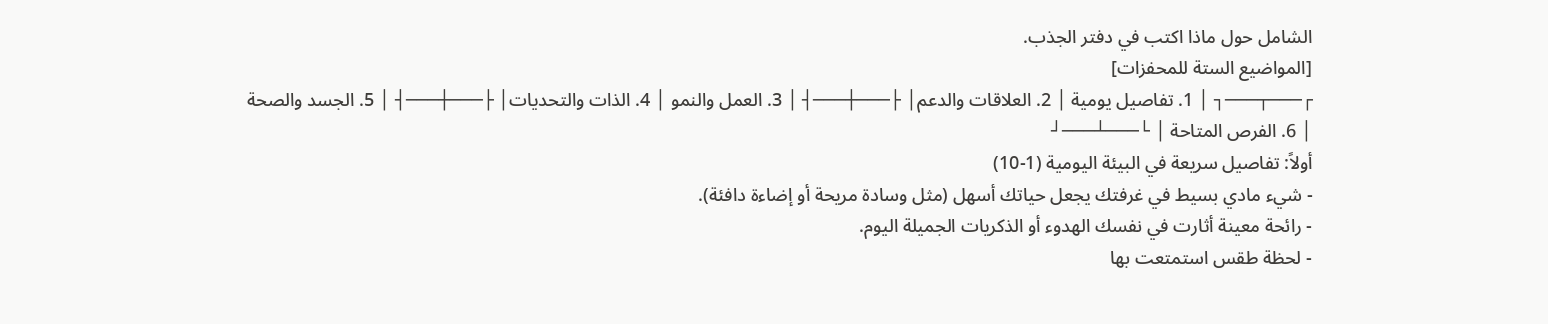الشامل حول ماذا اكتب في دفتر الجذب.
[المواضيع الستة للمحفزات]
┌───┬───┐ │ 1. تفاصيل يومية │ 2. العلاقات والدعم│ ├───┼───┤ │ 3. العمل والنمو │ 4. الذات والتحديات│ ├───┼───┤ │ 5. الجسد والصحة │ 6. الفرص المتاحة │ └───┴───┘
أولاً: تفاصيل سريعة في البيئة اليومية (1-10)
- شيء مادي بسيط في غرفتك يجعل حياتك أسهل (مثل وسادة مريحة أو إضاءة دافئة).
- رائحة معينة أثارت في نفسك الهدوء أو الذكريات الجميلة اليوم.
- لحظة طقس استمتعت بها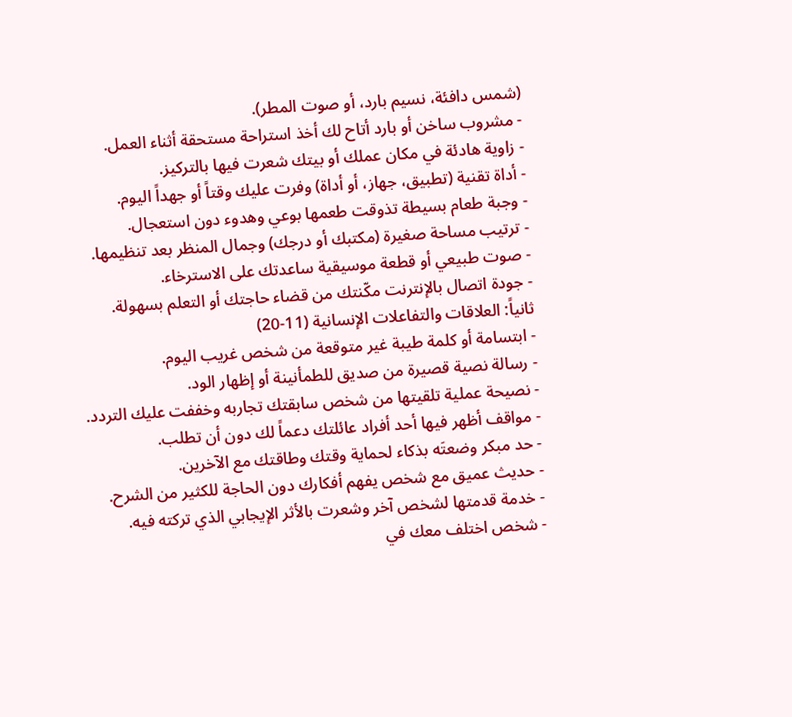(شمس دافئة، نسيم بارد، أو صوت المطر).
- مشروب ساخن أو بارد أتاح لك أخذ استراحة مستحقة أثناء العمل.
- زاوية هادئة في مكان عملك أو بيتك شعرت فيها بالتركيز.
- أداة تقنية (تطبيق، جهاز، أو أداة) وفرت عليك وقتاً أو جهداً اليوم.
- وجبة طعام بسيطة تذوقت طعمها بوعي وهدوء دون استعجال.
- ترتيب مساحة صغيرة (مكتبك أو درجك) وجمال المنظر بعد تنظيمها.
- صوت طبيعي أو قطعة موسيقية ساعدتك على الاسترخاء.
- جودة اتصال بالإنترنت مكّنتك من قضاء حاجتك أو التعلم بسهولة.
ثانياً: العلاقات والتفاعلات الإنسانية (11-20)
- ابتسامة أو كلمة طيبة غير متوقعة من شخص غريب اليوم.
- رسالة نصية قصيرة من صديق للطمأنينة أو إظهار الود.
- نصيحة عملية تلقيتها من شخص سابقتك تجاربه وخففت عليك التردد.
- مواقف أظهر فيها أحد أفراد عائلتك دعماً لك دون أن تطلب.
- حد مبكر وضعتَه بذكاء لحماية وقتك وطاقتك مع الآخرين.
- حديث عميق مع شخص يفهم أفكارك دون الحاجة للكثير من الشرح.
- خدمة قدمتها لشخص آخر وشعرت بالأثر الإيجابي الذي تركته فيه.
- شخص اختلف معك في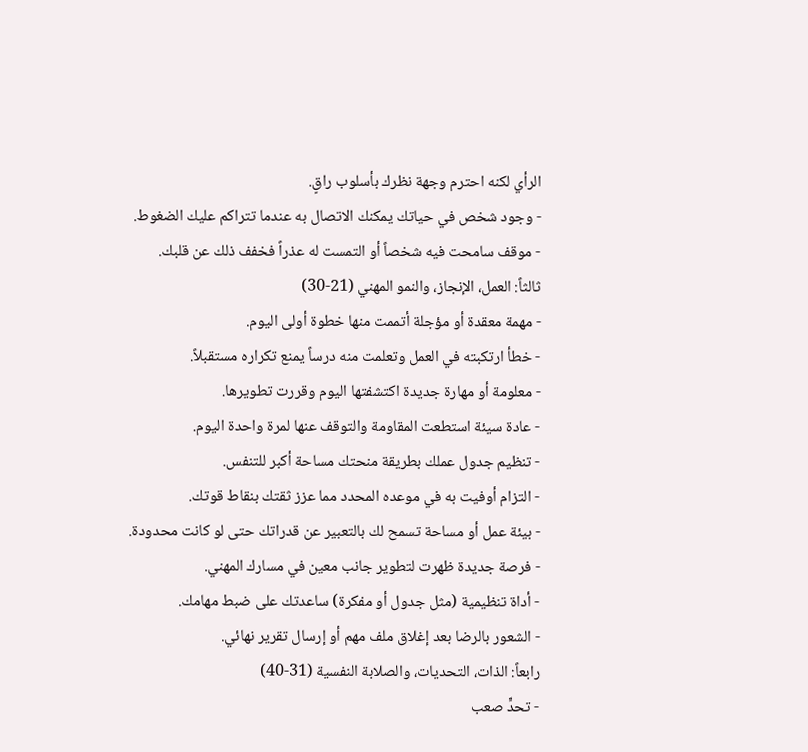الرأي لكنه احترم وجهة نظرك بأسلوب راقٍ.
- وجود شخص في حياتك يمكنك الاتصال به عندما تتراكم عليك الضغوط.
- موقف سامحت فيه شخصاً أو التمست له عذراً فخفف ذلك عن قلبك.
ثالثاً: العمل، الإنجاز، والنمو المهني (21-30)
- مهمة معقدة أو مؤجلة أتممت منها خطوة أولى اليوم.
- خطأ ارتكبته في العمل وتعلمت منه درساً يمنع تكراره مستقبلاً.
- معلومة أو مهارة جديدة اكتشفتها اليوم وقررت تطويرها.
- عادة سيئة استطعت المقاومة والتوقف عنها لمرة واحدة اليوم.
- تنظيم جدول عملك بطريقة منحتك مساحة أكبر للتنفس.
- التزام أوفيت به في موعده المحدد مما عزز ثقتك بنقاط قوتك.
- بيئة عمل أو مساحة تسمح لك بالتعبير عن قدراتك حتى لو كانت محدودة.
- فرصة جديدة ظهرت لتطوير جانب معين في مسارك المهني.
- أداة تنظيمية (مثل جدول أو مفكرة) ساعدتك على ضبط مهامك.
- الشعور بالرضا بعد إغلاق ملف مهم أو إرسال تقرير نهائي.
رابعاً: الذات، التحديات، والصلابة النفسية (31-40)
- تحدٍّ صعب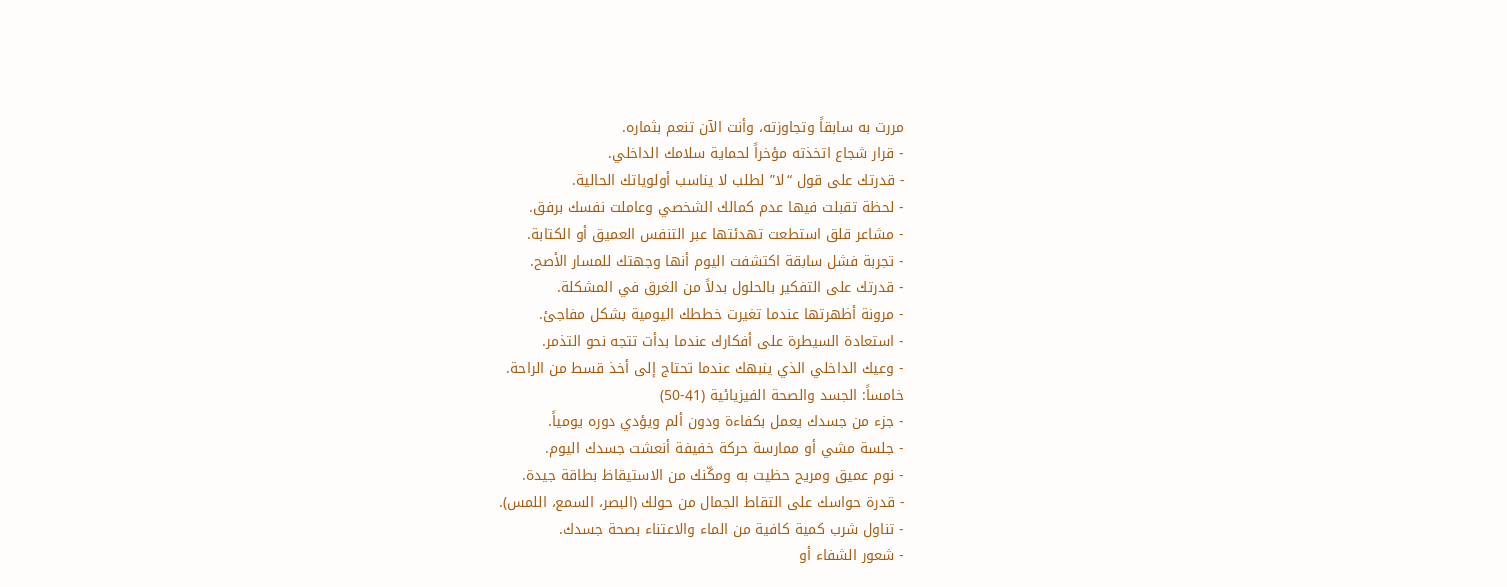مررت به سابقاً وتجاوزته، وأنت الآن تنعم بثماره.
- قرار شجاع اتخذته مؤخراً لحماية سلامك الداخلي.
- قدرتك على قول “لا” لطلب لا يناسب أولوياتك الحالية.
- لحظة تقبلت فيها عدم كمالك الشخصي وعاملت نفسك برفق.
- مشاعر قلق استطعت تهدئتها عبر التنفس العميق أو الكتابة.
- تجربة فشل سابقة اكتشفت اليوم أنها وجهتك للمسار الأصح.
- قدرتك على التفكير بالحلول بدلاً من الغرق في المشكلة.
- مرونة أظهرتها عندما تغيرت خططك اليومية بشكل مفاجئ.
- استعادة السيطرة على أفكارك عندما بدأت تتجه نحو التذمر.
- وعيك الداخلي الذي ينبهك عندما تحتاج إلى أخذ قسط من الراحة.
خامساً: الجسد والصحة الفيزيائية (41-50)
- جزء من جسدك يعمل بكفاءة ودون ألم ويؤدي دوره يومياً.
- جلسة مشي أو ممارسة حركة خفيفة أنعشت جسدك اليوم.
- نوم عميق ومريح حظيت به ومكّنك من الاستيقاظ بطاقة جيدة.
- قدرة حواسك على التقاط الجمال من حولك (البصر، السمع، اللمس).
- تناول شرب كمية كافية من الماء والاعتناء بصحة جسدك.
- شعور الشفاء أو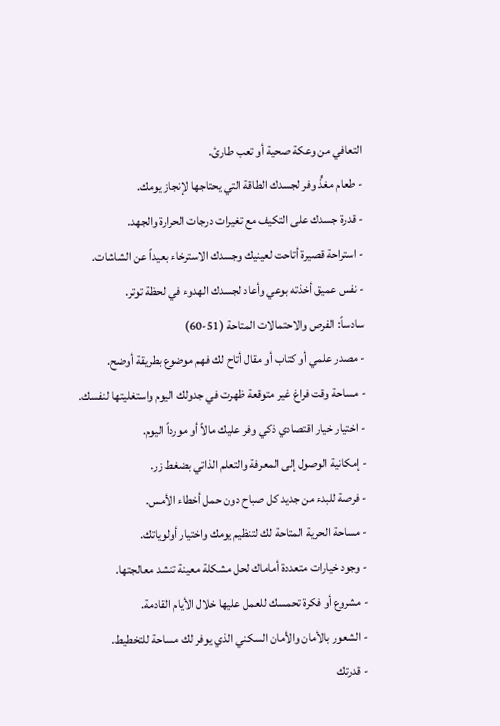التعافي من وعكة صحية أو تعب طارئ.
- طعام مغذٍّ وفر لجسدك الطاقة التي يحتاجها لإنجاز يومك.
- قدرة جسدك على التكيف مع تغيرات درجات الحرارة والجهد.
- استراحة قصيرة أتاحت لعينيك وجسدك الاسترخاء بعيداً عن الشاشات.
- نفس عميق أخذته بوعي وأعاد لجسدك الهدوء في لحظة توتر.
سادساً: الفرص والاحتمالات المتاحة (51-60)
- مصدر علمي أو كتاب أو مقال أتاح لك فهم موضوع بطريقة أوضح.
- مساحة وقت فراغ غير متوقعة ظهرت في جدولك اليوم واستغليتها لنفسك.
- اختيار خيار اقتصادي ذكي وفر عليك مالاً أو مورداً اليوم.
- إمكانية الوصول إلى المعرفة والتعلم الذاتي بضغط زر.
- فرصة للبدء من جديد كل صباح دون حمل أخطاء الأمس.
- مساحة الحرية المتاحة لك لتنظيم يومك واختيار أولوياتك.
- وجود خيارات متعددة أماماك لحل مشكلة معينة تنشد معالجتها.
- مشروع أو فكرة تحمسك للعمل عليها خلال الأيام القادمة.
- الشعور بالأمان والأمان السكني الذي يوفر لك مساحة للتخطيط.
- قدرتك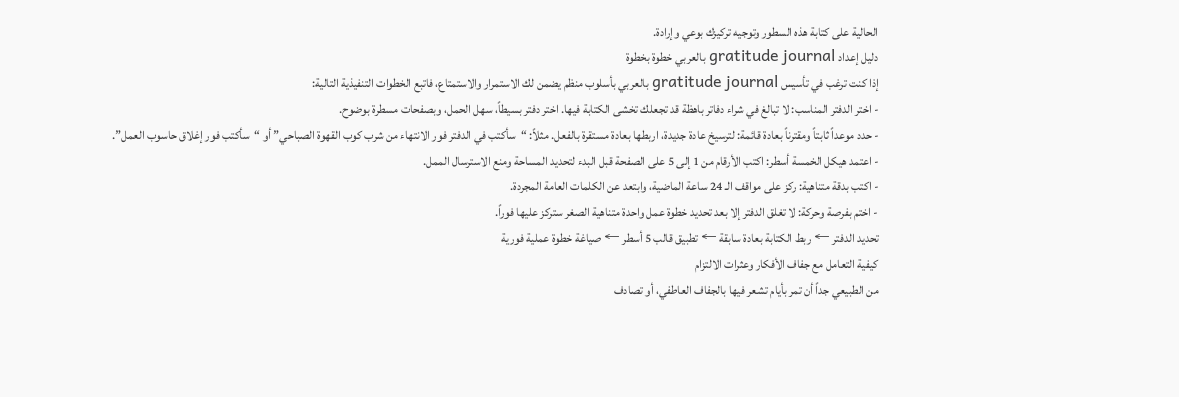الحالية على كتابة هذه السطور وتوجيه تركيزك بوعي وإرادة.
دليل إعداد gratitude journal بالعربي خطوة بخطوة
إذا كنت ترغب في تأسيس gratitude journal بالعربي بأسلوب منظم يضمن لك الاستمرار والاستمتاع، فاتبع الخطوات التنفيذية التالية:
- اختر الدفتر المناسب: لا تبالغ في شراء دفاتر باهظة قد تجعلك تخشى الكتابة فيها. اختر دفتر بسيطاً، سهل الحمل، وبصفحات مسطرة بوضوح.
- حدد موعداً ثابتاً ومقترناً بعادة قائمة: لترسيخ عادة جديدة، اربطها بعادة مستقرة بالفعل. مثلاً: “سأكتب في الدفتر فور الانتهاء من شرب كوب القهوة الصباحي” أو “سأكتب فور إغلاق حاسوب العمل”.
- اعتمد هيكل الخمسة أسطر: اكتب الأرقام من 1 إلى 5 على الصفحة قبل البدء لتحديد المساحة ومنع الاسترسال الممل.
- اكتب بدقة متناهية: ركز على مواقف الـ 24 ساعة الماضية، وابتعد عن الكلمات العامة المجردة.
- اختم بفرصة وحركة: لا تغلق الدفتر إلا بعد تحديد خطوة عمل واحدة متناهية الصغر ستركز عليها فوراً.
تحديد الدفتر ← ربط الكتابة بعادة سابقة ← تطبيق قالب 5 أسطر ← صياغة خطوة عملية فورية
كيفية التعامل مع جفاف الأفكار وعثرات الالتزام
من الطبيعي جداً أن تمر بأيام تشعر فيها بالجفاف العاطفي، أو تصادف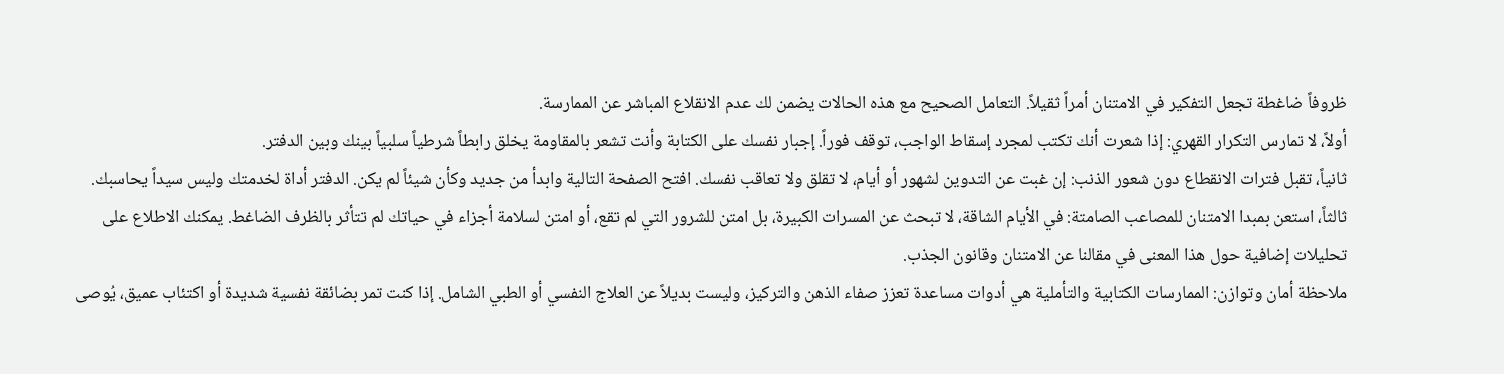ظروفاً ضاغطة تجعل التفكير في الامتنان أمراً ثقيلاً. التعامل الصحيح مع هذه الحالات يضمن لك عدم الانقلاع المباشر عن الممارسة.
أولاً، لا تمارس التكرار القهري: إذا شعرت أنك تكتب لمجرد إسقاط الواجب، توقف فوراً. إجبار نفسك على الكتابة وأنت تشعر بالمقاومة يخلق رابطاً شرطياً سلبياً بينك وبين الدفتر.
ثانياً، تقبل فترات الانقطاع دون شعور الذنب: إن غبت عن التدوين لشهور أو أيام، لا تقلق ولا تعاقب نفسك. افتح الصفحة التالية وابدأ من جديد وكأن شيئاً لم يكن. الدفتر أداة لخدمتك وليس سيداً يحاسبك.
ثالثاً، استعن بمبدا الامتنان للمصاعب الصامتة: في الأيام الشاقة، لا تبحث عن المسرات الكبيرة، بل امتن للشرور التي لم تقع، أو امتن لسلامة أجزاء في حياتك لم تتأثر بالظرف الضاغط. يمكنك الاطلاع على تحليلات إضافية حول هذا المعنى في مقالنا عن الامتنان وقانون الجذب.
ملاحظة أمان وتوازن: الممارسات الكتابية والتأملية هي أدوات مساعدة تعزز صفاء الذهن والتركيز، وليست بديلاً عن العلاج النفسي أو الطبي الشامل. إذا كنت تمر بضائقة نفسية شديدة أو اكتئاب عميق، يُوصى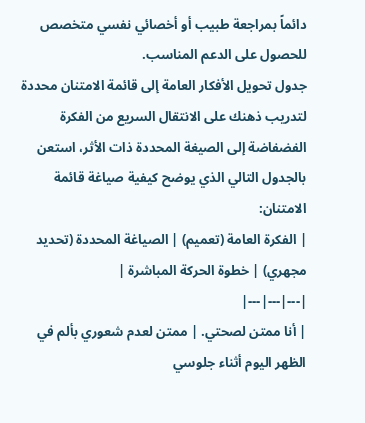دائماً بمراجعة طبيب أو أخصائي نفسي متخصص للحصول على الدعم المناسب.
جدول تحويل الأفكار العامة إلى قائمة الامتنان محددة
لتدريب ذهنك على الانتقال السريع من الفكرة الفضفاضة إلى الصيغة المحددة ذات الأثر، استعن بالجدول التالي الذي يوضح كيفية صياغة قائمة الامتنان:
| الفكرة العامة (تعميم) | الصياغة المحددة (تحديد مجهري) | خطوة الحركة المباشرة |
|---|---|---|
| أنا ممتن لصحتي. | ممتن لعدم شعوري بألم في الظهر اليوم أثناء جلوسي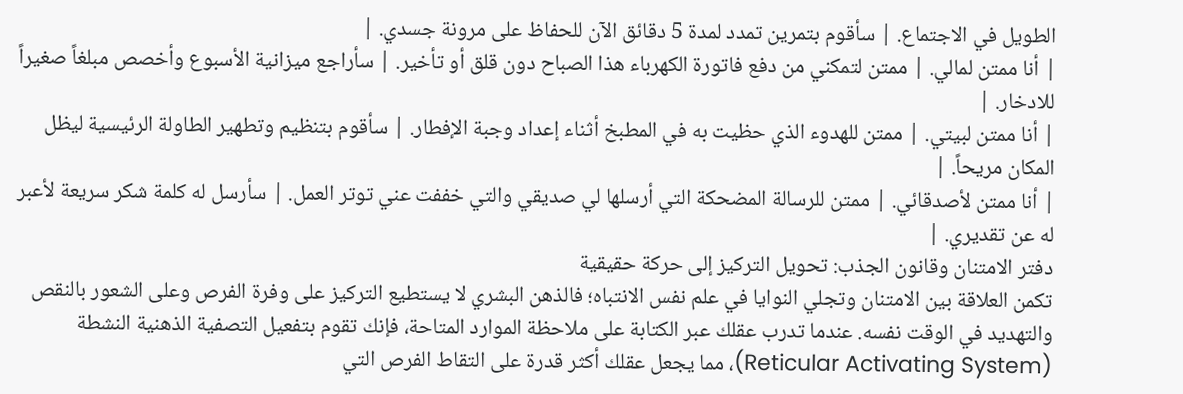الطويل في الاجتماع. | سأقوم بتمرين تمدد لمدة 5 دقائق الآن للحفاظ على مرونة جسدي. |
| أنا ممتن لمالي. | ممتن لتمكني من دفع فاتورة الكهرباء هذا الصباح دون قلق أو تأخير. | سأراجع ميزانية الأسبوع وأخصص مبلغاً صغيراً للادخار. |
| أنا ممتن لبيتي. | ممتن للهدوء الذي حظيت به في المطبخ أثناء إعداد وجبة الإفطار. | سأقوم بتنظيم وتطهير الطاولة الرئيسية ليظل المكان مريحاً. |
| أنا ممتن لأصدقائي. | ممتن للرسالة المضحكة التي أرسلها لي صديقي والتي خففت عني توتر العمل. | سأرسل له كلمة شكر سريعة لأعبر له عن تقديري. |
دفتر الامتنان وقانون الجذب: تحويل التركيز إلى حركة حقيقية
تكمن العلاقة بين الامتنان وتجلي النوايا في علم نفس الانتباه؛ فالذهن البشري لا يستطيع التركيز على وفرة الفرص وعلى الشعور بالنقص والتهديد في الوقت نفسه. عندما تدرب عقلك عبر الكتابة على ملاحظة الموارد المتاحة، فإنك تقوم بتفعيل التصفية الذهنية النشطة (Reticular Activating System)، مما يجعل عقلك أكثر قدرة على التقاط الفرص التي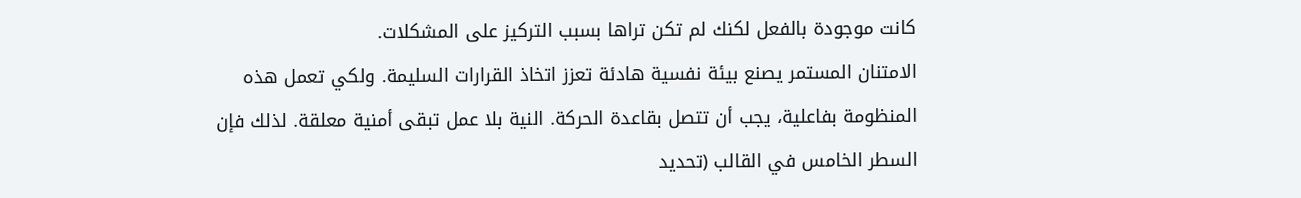كانت موجودة بالفعل لكنك لم تكن تراها بسبب التركيز على المشكلات.
الامتنان المستمر يصنع بيئة نفسية هادئة تعزز اتخاذ القرارات السليمة. ولكي تعمل هذه المنظومة بفاعلية، يجب أن تتصل بقاعدة الحركة. النية بلا عمل تبقى أمنية معلقة. لذلك فإن السطر الخامس في القالب (تحديد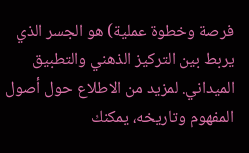فرصة وخطوة عملية) هو الجسر الذي يربط بين التركيز الذهني والتطبيق الميداني. لمزيد من الاطلاع حول أصول المفهوم وتاريخه، يمكنك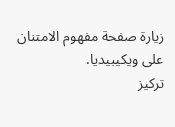زيارة صفحة مفهوم الامتنان على ويكيبيديا.
تركيز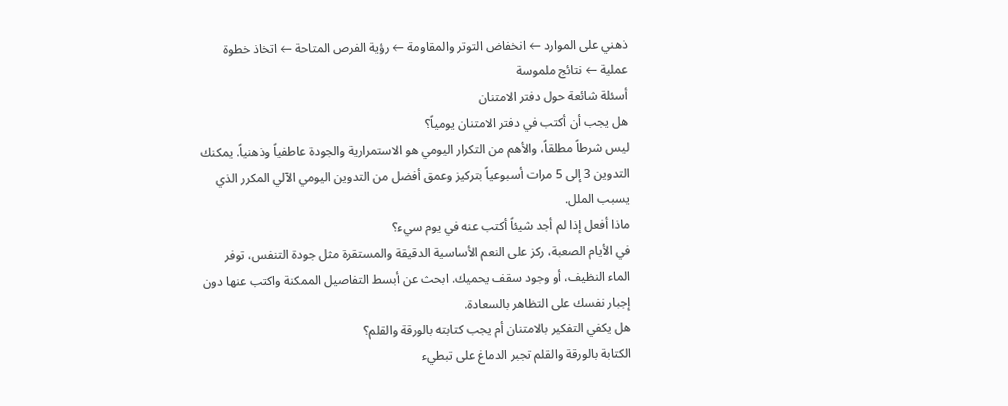ذهني على الموارد ← انخفاض التوتر والمقاومة ← رؤية الفرص المتاحة ← اتخاذ خطوة عملية ← نتائج ملموسة
أسئلة شائعة حول دفتر الامتنان
هل يجب أن أكتب في دفتر الامتنان يومياً؟
ليس شرطاً مطلقاً، والأهم من التكرار اليومي هو الاستمرارية والجودة عاطفياً وذهنياً. يمكنك التدوين 3 إلى 5 مرات أسبوعياً بتركيز وعمق أفضل من التدوين اليومي الآلي المكرر الذي يسبب الملل.
ماذا أفعل إذا لم أجد شيئاً أكتب عنه في يوم سيء؟
في الأيام الصعبة، ركز على النعم الأساسية الدقيقة والمستقرة مثل جودة التنفس، توفر الماء النظيف، أو وجود سقف يحميك. ابحث عن أبسط التفاصيل الممكنة واكتب عنها دون إجبار نفسك على التظاهر بالسعادة.
هل يكفي التفكير بالامتنان أم يجب كتابته بالورقة والقلم؟
الكتابة بالورقة والقلم تجبر الدماغ على تبطيء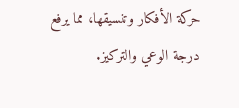حركة الأفكار وتنسيقها، مما يرفع درجة الوعي والتركيز.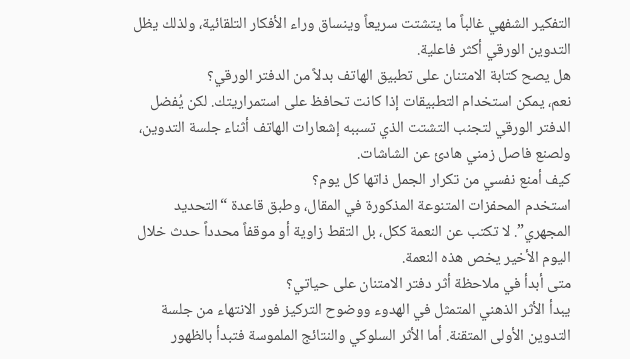التفكير الشفهي غالباً ما يتشتت سريعاً وينساق وراء الأفكار التلقائية، ولذلك يظل التدوين الورقي أكثر فاعلية.
هل يصح كتابة الامتنان على تطبيق الهاتف بدلاً من الدفتر الورقي؟
نعم، يمكن استخدام التطبيقات إذا كانت تحافظ على استمراريتك. لكن يُفضل الدفتر الورقي لتجنب التشتت الذي تسببه إشعارات الهاتف أثناء جلسة التدوين، ولصنع فاصل زمني هادئ عن الشاشات.
كيف أمنع نفسي من تكرار الجمل ذاتها كل يوم؟
استخدم المحفزات المتنوعة المذكورة في المقال، وطبق قاعدة “التحديد المجهري”. لا تكتب عن النعمة ككل، بل التقط زاوية أو موقفاً محدداً حدث خلال اليوم الأخير يخص هذه النعمة.
متى أبدأ في ملاحظة أثر دفتر الامتنان على حياتي؟
يبدأ الأثر الذهني المتمثل في الهدوء ووضوح التركيز فور الانتهاء من جلسة التدوين الأولى المتقنة. أما الأثر السلوكي والنتائج الملموسة فتبدأ بالظهور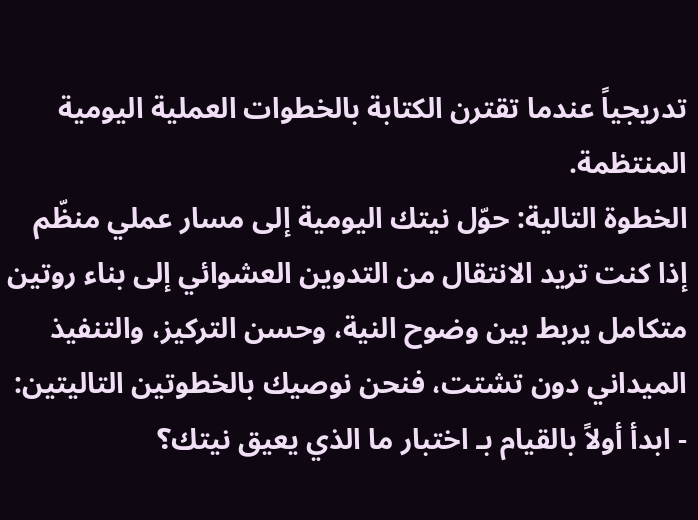تدريجياً عندما تقترن الكتابة بالخطوات العملية اليومية المنتظمة.
الخطوة التالية: حوّل نيتك اليومية إلى مسار عملي منظّم
إذا كنت تريد الانتقال من التدوين العشوائي إلى بناء روتين متكامل يربط بين وضوح النية، وحسن التركيز، والتنفيذ الميداني دون تشتت، فنحن نوصيك بالخطوتين التاليتين:
- ابدأ أولاً بالقيام بـ اختبار ما الذي يعيق نيتك؟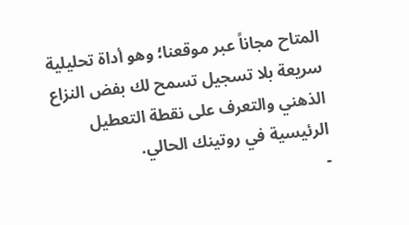المتاح مجاناً عبر موقعنا؛ وهو أداة تحليلية سريعة بلا تسجيل تسمح لك بفض النزاع الذهني والتعرف على نقطة التعطيل الرئيسية في روتينك الحالي.
-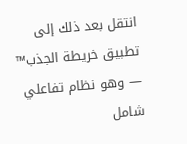انتقل بعد ذلك إلى تطبيق خريطة الجذب™ — وهو نظام تفاعلي شامل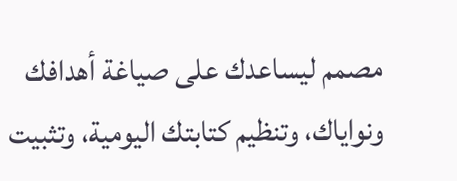مصمم ليساعدك على صياغة أهدافك ونواياك، وتنظيم كتابتك اليومية، وتثبيت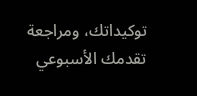توكيداتك، ومراجعة تقدمك الأسبوعي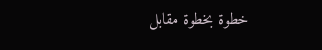خطوة بخطوة مقابل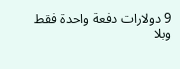9 دولارات دفعة واحدة فقط وبلا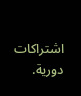اشتراكات دورية.